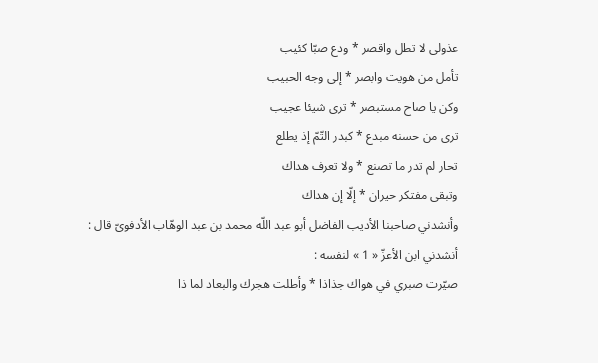عذولى لا تطل واقصر * ودع صبّا كئيب
تأمل من هويت وابصر * إلى وجه الحبيب
وكن يا صاح مستبصر * ترى شيئا عجيب
ترى من حسنه مبدع * كبدر التّمّ إذ يطلع
تحار لم تدر ما تصنع * ولا تعرف هداك
وتبقى مفتكر حيران * إلّا إن هداك
وأنشدني صاحبنا الأديب الفاضل أبو عبد اللّه محمد بن عبد الوهّاب الأدفوىّ قال :
أنشدني ابن الأعزّ « 1 » لنفسه :
صيّرت صبري في هواك جذاذا * وأطلت هجرك والبعاد لما ذا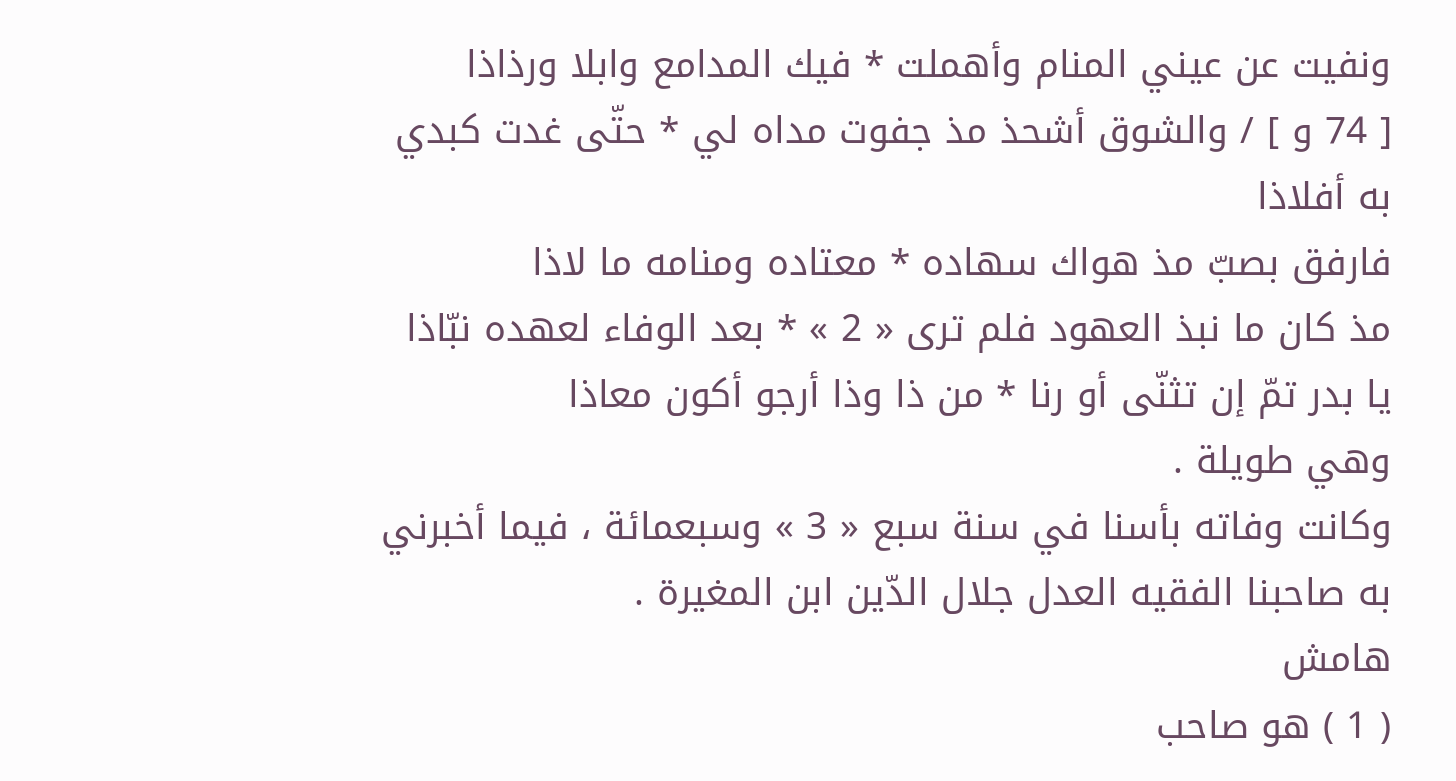ونفيت عن عيني المنام وأهملت * فيك المدامع وابلا ورذاذا
[ 74 و ] / والشوق أشحذ مذ جفوت مداه لي * حتّى غدت كبدي به أفلاذا
فارفق بصبّ مذ هواك سهاده * معتاده ومنامه ما لاذا
مذ كان ما نبذ العهود فلم ترى « 2 » * بعد الوفاء لعهده نبّاذا
يا بدر تمّ إن تثنّى أو رنا * من ذا وذا أرجو أكون معاذا
وهي طويلة .
وكانت وفاته بأسنا في سنة سبع « 3 » وسبعمائة ، فيما أخبرني به صاحبنا الفقيه العدل جلال الدّين ابن المغيرة .
هامش
( 1 ) هو صاحب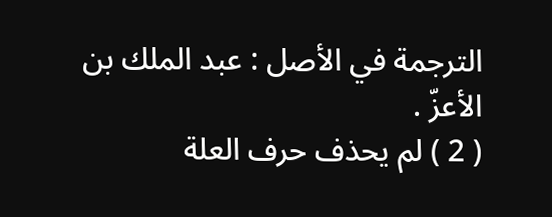الترجمة في الأصل : عبد الملك بن الأعزّ .
( 2 ) لم يحذف حرف العلة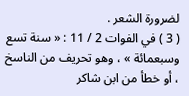لضرورة الشعر .
( 3 ) في الفوات 2 / 11 : « سنة تسع وسبعمائة » ، وهو تحريف من الناسخ ، أو خطأ من ابن شاكر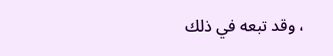، وقد تبعه في ذلك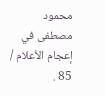محمود مصطفى في إعجام الأعلام / 85 .